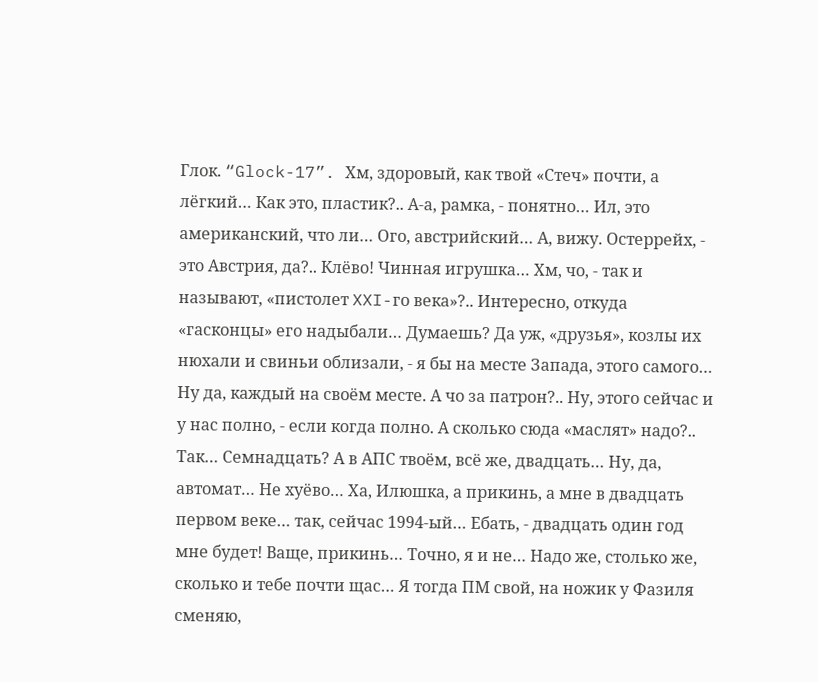Глок. “Glock-17”. Хм, здоровый, как твой «Стеч» почти, а лёгкий… Как это, пластик?.. А-а, рамка, - понятно… Ил, это американский, что ли… Ого, австрийский… А, вижу. Остеррейх, - это Австрия, да?.. Клёво! Чинная игрушка… Хм, чо, - так и называют, «пистолет XXI-го века»?.. Интересно, откуда «гасконцы» его надыбали… Думаешь? Да уж, «друзья», козлы их нюхали и свиньи облизали, - я бы на месте Запада, этого самого… Ну да, каждый на своём месте. А чо за патрон?.. Ну, этого сейчас и у нас полно, - если когда полно. А сколько сюда «маслят» надо?.. Так… Семнадцать? А в АПС твоём, всё же, двадцать… Ну, да, автомат… Не хуёво… Ха, Илюшка, а прикинь, а мне в двадцать первом веке… так, сейчас 1994-ый… Ебать, - двадцать один год мне будет! Ваще, прикинь… Точно, я и не… Надо же, столько же, сколько и тебе почти щас… Я тогда ПМ свой, на ножик у Фазиля сменяю,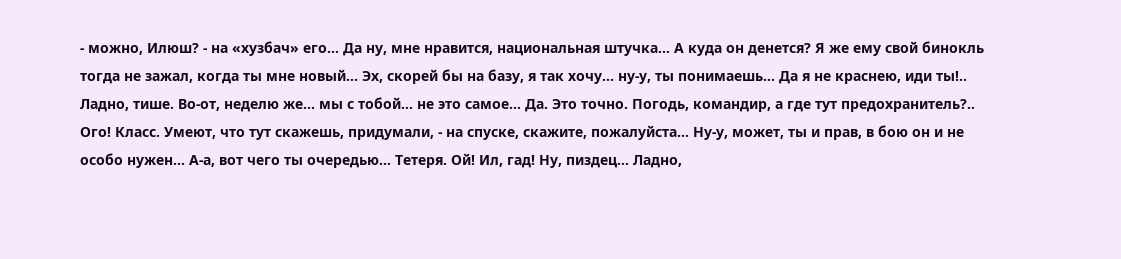- можно, Илюш? - на «хузбач» его… Да ну, мне нравится, национальная штучка… А куда он денется? Я же ему свой бинокль тогда не зажал, когда ты мне новый… Эх, скорей бы на базу, я так хочу… ну-у, ты понимаешь… Да я не краснею, иди ты!.. Ладно, тише. Во-от, неделю же… мы с тобой… не это самое… Да. Это точно. Погодь, командир, а где тут предохранитель?.. Ого! Класс. Умеют, что тут скажешь, придумали, - на спуске, скажите, пожалуйста… Ну-у, может, ты и прав, в бою он и не особо нужен… А-а, вот чего ты очередью… Тетеря. Ой! Ил, гад! Ну, пиздец… Ладно,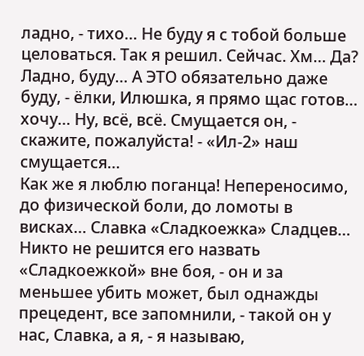ладно, - тихо… Не буду я с тобой больше целоваться. Так я решил. Сейчас. Хм… Да? Ладно, буду… А ЭТО обязательно даже буду, - ёлки, Илюшка, я прямо щас готов… хочу… Ну, всё, всё. Смущается он, - скажите, пожалуйста! - «Ил-2» наш смущается…
Как же я люблю поганца! Непереносимо, до физической боли, до ломоты в висках… Славка «Сладкоежка» Сладцев… Никто не решится его назвать «Сладкоежкой» вне боя, - он и за меньшее убить может, был однажды прецедент, все запомнили, - такой он у нас, Славка, а я, - я называю,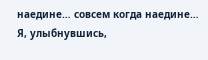наедине… совсем когда наедине… Я, улыбнувшись,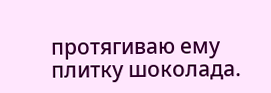протягиваю ему плитку шоколада.